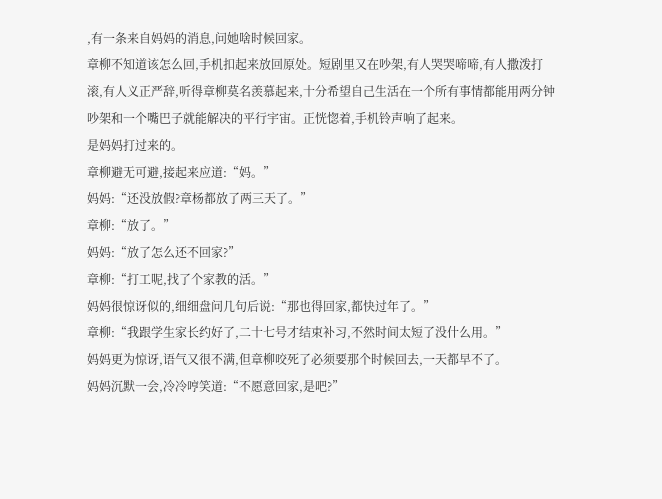,有一条来自妈妈的消息,问她啥时候回家。
章柳不知道该怎么回,手机扣起来放回原处。短剧里又在吵架,有人哭哭啼啼,有人撒泼打滚,有人义正严辞,听得章柳莫名羡慕起来,十分希望自己生活在一个所有事情都能用两分钟吵架和一个嘴巴子就能解决的平行宇宙。正恍惚着,手机铃声响了起来。
是妈妈打过来的。
章柳避无可避,接起来应道:“妈。”
妈妈:“还没放假?章杨都放了两三天了。”
章柳:“放了。”
妈妈:“放了怎么还不回家?”
章柳:“打工呢,找了个家教的活。”
妈妈很惊讶似的,细细盘问几句后说:“那也得回家,都快过年了。”
章柳:“我跟学生家长约好了,二十七号才结束补习,不然时间太短了没什么用。”
妈妈更为惊讶,语气又很不满,但章柳咬死了必须要那个时候回去,一天都早不了。
妈妈沉默一会,冷冷哼笑道:“不愿意回家,是吧?”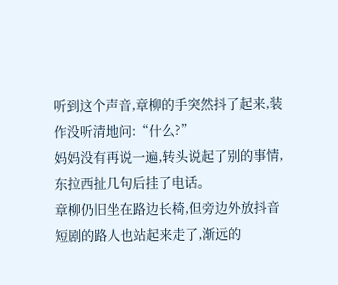听到这个声音,章柳的手突然抖了起来,装作没听清地问:“什么?”
妈妈没有再说一遍,转头说起了别的事情,东拉西扯几句后挂了电话。
章柳仍旧坐在路边长椅,但旁边外放抖音短剧的路人也站起来走了,渐远的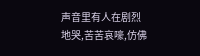声音里有人在剧烈地哭,苦苦哀嚎,仿佛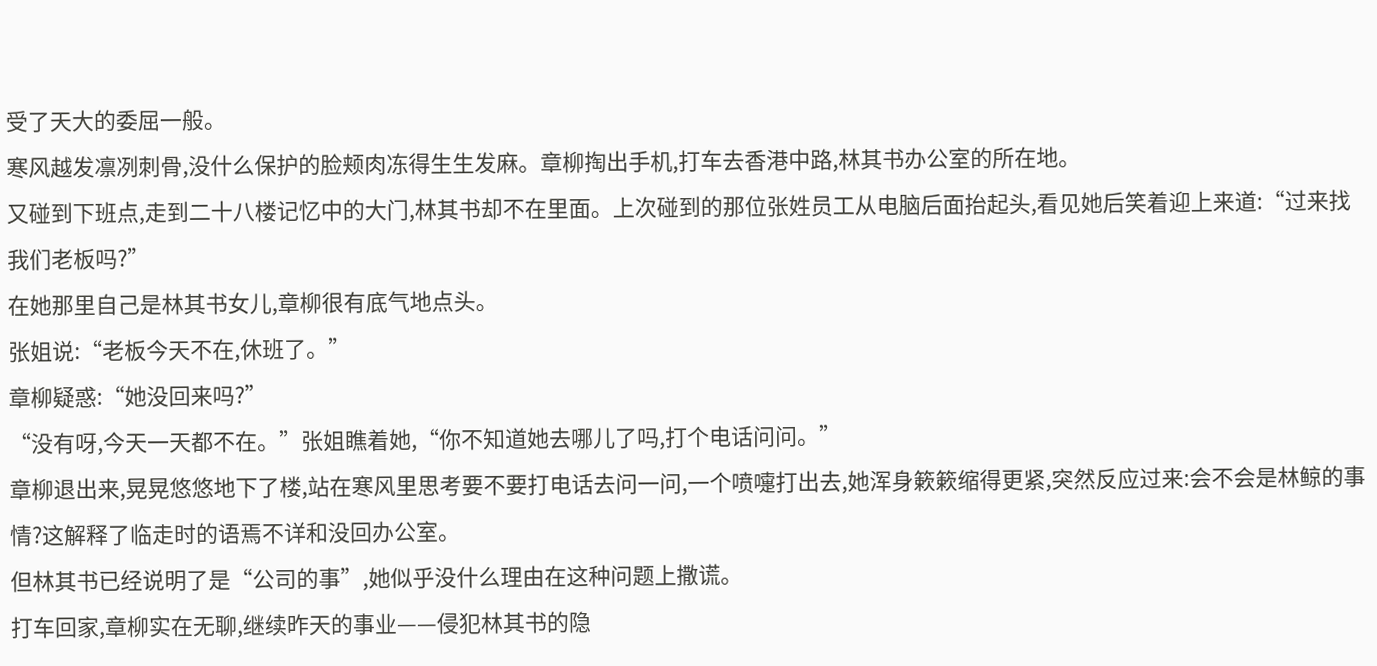受了天大的委屈一般。
寒风越发凛冽刺骨,没什么保护的脸颊肉冻得生生发麻。章柳掏出手机,打车去香港中路,林其书办公室的所在地。
又碰到下班点,走到二十八楼记忆中的大门,林其书却不在里面。上次碰到的那位张姓员工从电脑后面抬起头,看见她后笑着迎上来道:“过来找我们老板吗?”
在她那里自己是林其书女儿,章柳很有底气地点头。
张姐说:“老板今天不在,休班了。”
章柳疑惑:“她没回来吗?”
“没有呀,今天一天都不在。”张姐瞧着她,“你不知道她去哪儿了吗,打个电话问问。”
章柳退出来,晃晃悠悠地下了楼,站在寒风里思考要不要打电话去问一问,一个喷嚏打出去,她浑身簌簌缩得更紧,突然反应过来:会不会是林鲸的事情?这解释了临走时的语焉不详和没回办公室。
但林其书已经说明了是“公司的事”,她似乎没什么理由在这种问题上撒谎。
打车回家,章柳实在无聊,继续昨天的事业——侵犯林其书的隐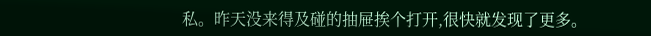私。昨天没来得及碰的抽屉挨个打开,很快就发现了更多。